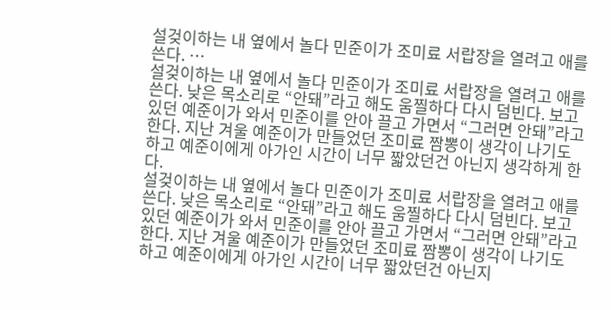설겆이하는 내 옆에서 놀다 민준이가 조미료 서랍장을 열려고 애를 쓴다. …
설겆이하는 내 옆에서 놀다 민준이가 조미료 서랍장을 열려고 애를 쓴다. 낮은 목소리로 “안돼”라고 해도 움찔하다 다시 덤빈다. 보고있던 예준이가 와서 민준이를 안아 끌고 가면서 “그러면 안돼”라고 한다. 지난 겨울 예준이가 만들었던 조미료 짬뽕이 생각이 나기도 하고 예준이에게 아가인 시간이 너무 짧았던건 아닌지 생각하게 한다.
설겆이하는 내 옆에서 놀다 민준이가 조미료 서랍장을 열려고 애를 쓴다. 낮은 목소리로 “안돼”라고 해도 움찔하다 다시 덤빈다. 보고있던 예준이가 와서 민준이를 안아 끌고 가면서 “그러면 안돼”라고 한다. 지난 겨울 예준이가 만들었던 조미료 짬뽕이 생각이 나기도 하고 예준이에게 아가인 시간이 너무 짧았던건 아닌지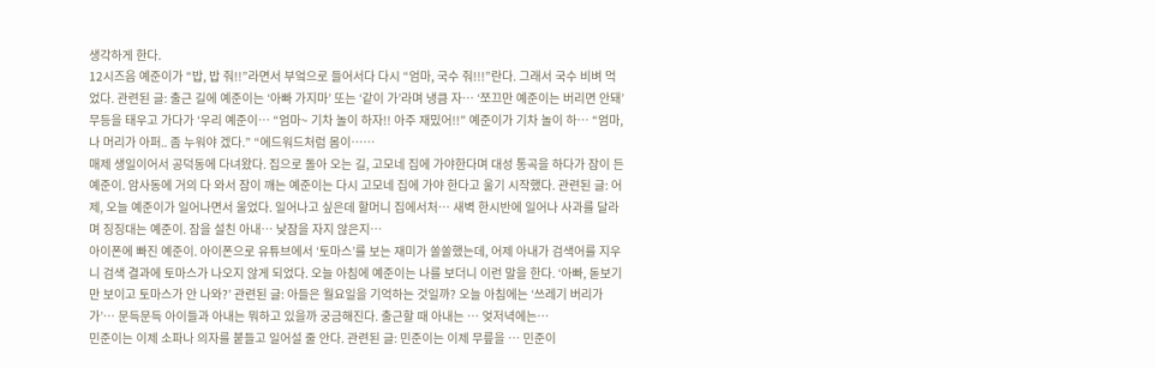생각하게 한다.
12시즈음 예준이가 “밥, 밥 줘!!”라면서 부엌으로 들어서다 다시 “엄마, 국수 줘!!!”란다. 그래서 국수 비벼 먹었다. 관련된 글: 출근 길에 예준이는 ‘아빠 가지마’ 또는 ‘같이 가’라며 냉큼 자… ‘쪼끄만 예준이는 버리면 안돼’ 무등을 태우고 가다가 ‘우리 예준이… “엄마~ 기차 놀이 하자!! 아주 재밌어!!” 예준이가 기차 놀이 하… “엄마, 나 머리가 아퍼.. 좀 누워야 겠다.” “에드워드처럼 몸이……
매제 생일이어서 공덕동에 다녀왔다. 집으로 돌아 오는 길, 고모네 집에 가야한다며 대성 통곡을 하다가 잠이 든 예준이. 암사동에 거의 다 와서 잠이 깨는 예준이는 다시 고모네 집에 가야 한다고 울기 시작했다. 관련된 글: 어제, 오늘 예준이가 일어나면서 울었다. 일어나고 싶은데 할머니 집에서처… 새벽 한시반에 일어나 사과를 달라며 징징대는 예준이. 잠을 설친 아내… 낮잠을 자지 않은지…
아이폰에 빠진 예준이. 아이폰으로 유튜브에서 ‘토마스’를 보는 재미가 쏠쏠했는데, 어제 아내가 검색어를 지우니 검색 결과에 토마스가 나오지 않게 되었다. 오늘 아침에 예준이는 나를 보더니 이런 말을 한다. ‘아빠, 돋보기만 보이고 토마스가 안 나와?’ 관련된 글: 아들은 월요일을 기억하는 것일까? 오늘 아침에는 ‘쓰레기 버리가 가’… 문득문득 아이들과 아내는 뭐하고 있을까 궁금해진다. 출근할 때 아내는 … 엊저녁에는…
민준이는 이제 소파나 의자를 붙들고 일어설 줄 안다. 관련된 글: 민준이는 이제 무릎을 … 민준이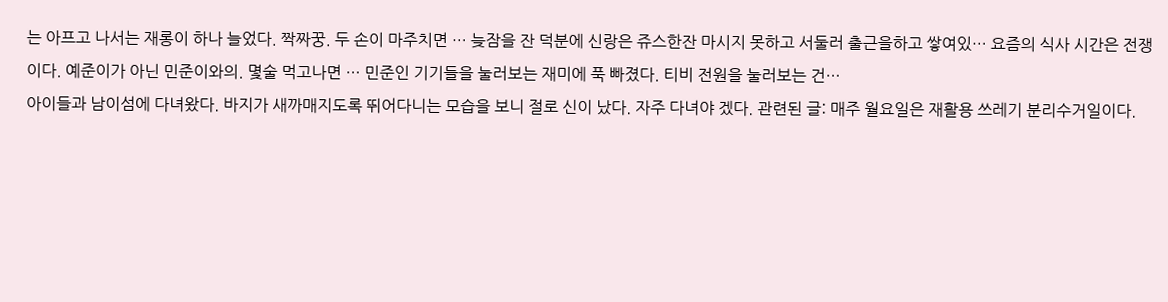는 아프고 나서는 재롱이 하나 늘었다. 짝짜꿍. 두 손이 마주치면 … 늦잠을 잔 덕분에 신랑은 쥬스한잔 마시지 못하고 서둘러 출근을하고 쌓여있… 요즘의 식사 시간은 전쟁이다. 예준이가 아닌 민준이와의. 몇술 먹고나면 … 민준인 기기들을 눌러보는 재미에 푹 빠졌다. 티비 전원을 눌러보는 건…
아이들과 남이섬에 다녀왔다. 바지가 새까매지도록 뛰어다니는 모습을 보니 절로 신이 났다. 자주 다녀야 겠다. 관련된 글: 매주 월요일은 재활용 쓰레기 분리수거일이다.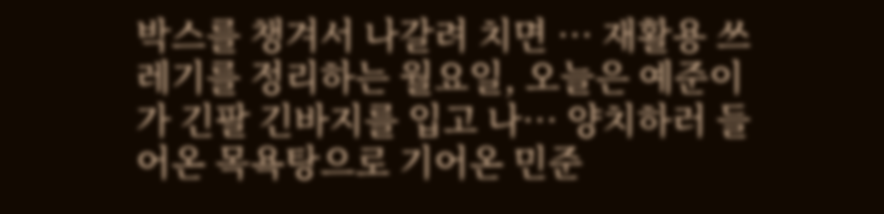박스를 챙겨서 나갈려 치면 … 재활용 쓰레기를 정리하는 월요일, 오늘은 예준이가 긴팔 긴바지를 입고 나… 양치하러 들어온 목욕탕으로 기어온 민준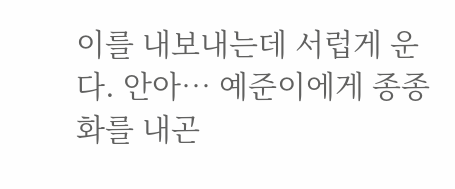이를 내보내는데 서럽게 운다. 안아… 예준이에게 종종 화를 내곤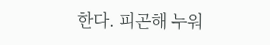한다. 피곤해 누워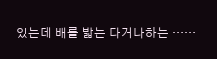있는데 배를 밟는 다거나하는 ……